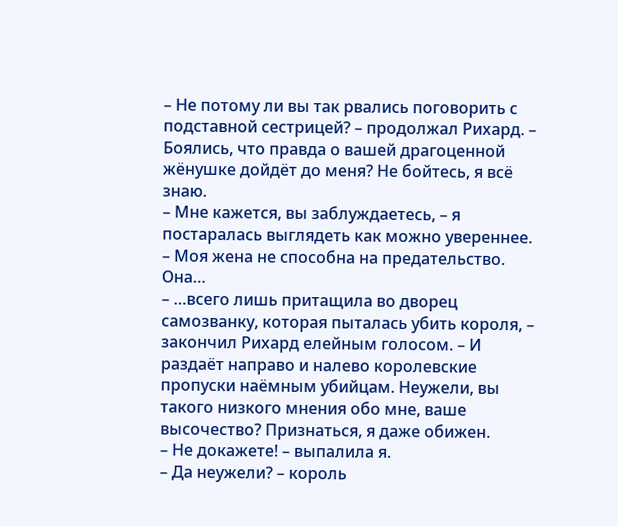– Не потому ли вы так рвались поговорить с подставной сестрицей? – продолжал Рихард. – Боялись, что правда о вашей драгоценной жёнушке дойдёт до меня? Не бойтесь, я всё знаю.
– Мне кажется, вы заблуждаетесь, – я постаралась выглядеть как можно увереннее. – Моя жена не способна на предательство. Она…
– …всего лишь притащила во дворец самозванку, которая пыталась убить короля, – закончил Рихард елейным голосом. – И раздаёт направо и налево королевские пропуски наёмным убийцам. Неужели, вы такого низкого мнения обо мне, ваше высочество? Признаться, я даже обижен.
– Не докажете! – выпалила я.
– Да неужели? – король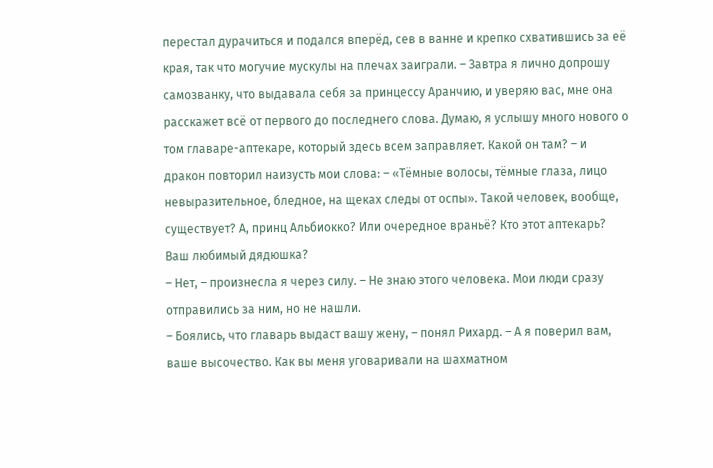перестал дурачиться и подался вперёд, сев в ванне и крепко схватившись за её края, так что могучие мускулы на плечах заиграли. – Завтра я лично допрошу самозванку, что выдавала себя за принцессу Аранчию, и уверяю вас, мне она расскажет всё от первого до последнего слова. Думаю, я услышу много нового о том главаре-аптекаре, который здесь всем заправляет. Какой он там? – и дракон повторил наизусть мои слова: – «Тёмные волосы, тёмные глаза, лицо невыразительное, бледное, на щеках следы от оспы». Такой человек, вообще, существует? А, принц Альбиокко? Или очередное враньё? Кто этот аптекарь? Ваш любимый дядюшка?
– Нет, – произнесла я через силу. – Не знаю этого человека. Мои люди сразу отправились за ним, но не нашли.
– Боялись, что главарь выдаст вашу жену, – понял Рихард. – А я поверил вам, ваше высочество. Как вы меня уговаривали на шахматном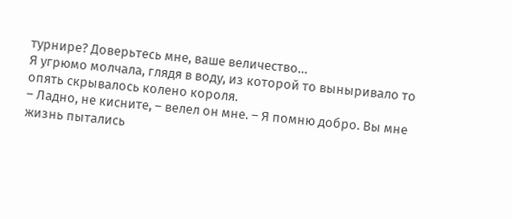турнире? Доверьтесь мне, ваше величество…
Я угрюмо молчала, глядя в воду, из которой то выныривало то опять скрывалось колено короля.
– Ладно, не кисните, – велел он мне. – Я помню добро. Вы мне жизнь пытались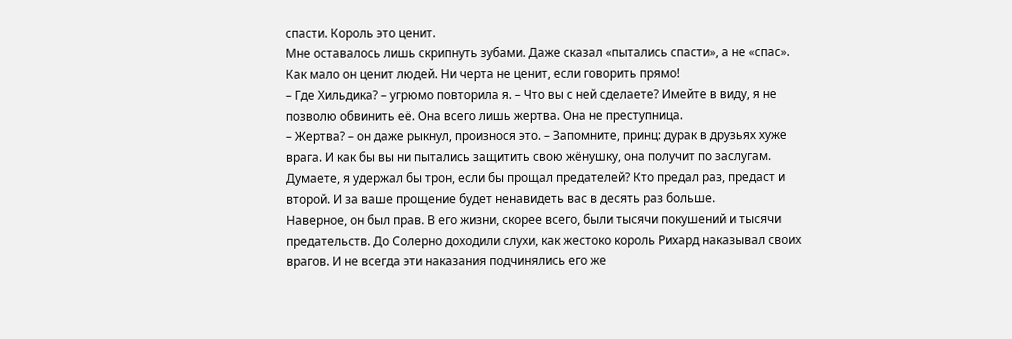спасти. Король это ценит.
Мне оставалось лишь скрипнуть зубами. Даже сказал «пытались спасти», а не «спас». Как мало он ценит людей. Ни черта не ценит, если говорить прямо!
– Где Хильдика? – угрюмо повторила я. – Что вы с ней сделаете? Имейте в виду, я не позволю обвинить её. Она всего лишь жертва. Она не преступница.
– Жертва? – он даже рыкнул, произнося это. – Запомните, принц: дурак в друзьях хуже врага. И как бы вы ни пытались защитить свою жёнушку, она получит по заслугам. Думаете, я удержал бы трон, если бы прощал предателей? Кто предал раз, предаст и второй. И за ваше прощение будет ненавидеть вас в десять раз больше.
Наверное, он был прав. В его жизни, скорее всего, были тысячи покушений и тысячи предательств. До Солерно доходили слухи, как жестоко король Рихард наказывал своих врагов. И не всегда эти наказания подчинялись его же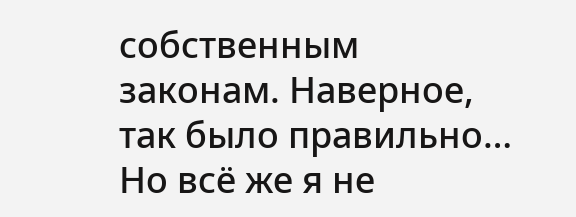собственным законам. Наверное, так было правильно… Но всё же я не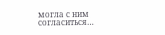могла с ним согласиться…